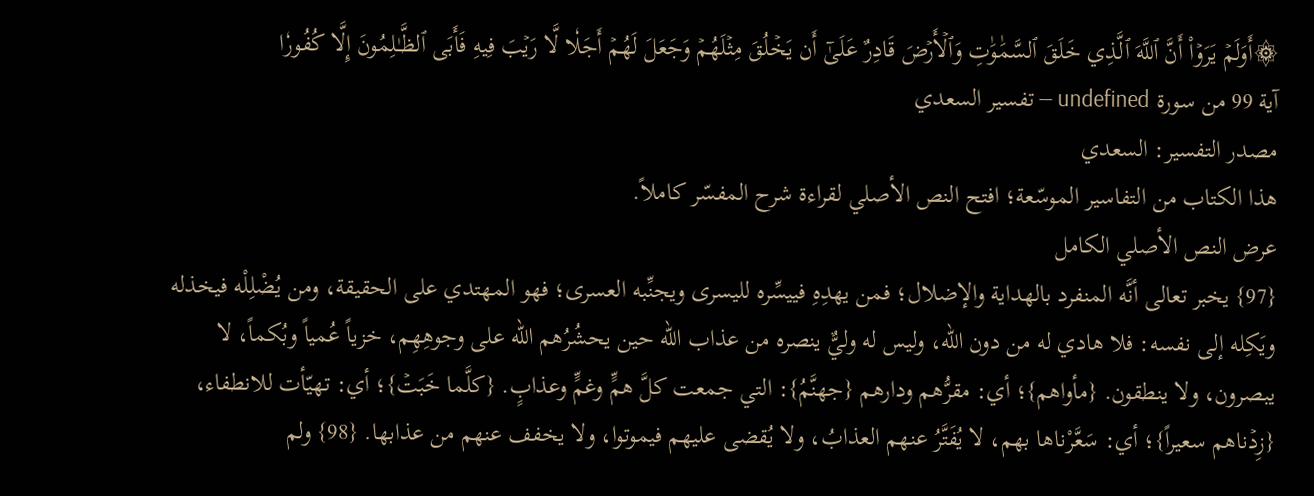۞أَوَلَمۡ يَرَوۡاْ أَنَّ ٱللَّهَ ٱلَّذِي خَلَقَ ٱلسَّمَٰوَٰتِ وَٱلۡأَرۡضَ قَادِرٌ عَلَىٰٓ أَن يَخۡلُقَ مِثۡلَهُمۡ وَجَعَلَ لَهُمۡ أَجَلٗا لَّا رَيۡبَ فِيهِ فَأَبَى ٱلظَّـٰلِمُونَ إِلَّا كُفُورٗا
آية 99 من سورة undefined — تفسير السعدي
مصدر التفسير: السعدي
هذا الكتاب من التفاسير الموسّعة؛ افتح النص الأصلي لقراءة شرح المفسّر كاملاً.
عرض النص الأصلي الكامل
{97} يخبر تعالى أنَّه المنفرد بالهداية والإضلال؛ فمن يهدِهِ فييسِّره لليسرى ويجنِّبه العسرى؛ فهو المهتدي على الحقيقة، ومن يُضْلِلْه فيخذله ويَكِله إلى نفسه: فلا هادي له من دون الله، وليس له وليٌّ ينصره من عذاب الله حين يحشُرُهم الله على وجوهِهِم، خزياً عُمياً وبُكماً، لا يبصرون، ولا ينطقون. {مأواهم}؛ أي: مقرُّهم ودارهم {جهنَّمُ}: التي جمعت كلَّ همٍّ وغمٍّ وعذابٍ. {كلَّما خَبَتۡ}؛ أي: تهيّأت للانطفاء، {زِدۡناهم سعيراً}؛ أي: سَعَّرْناها بهم، لا يُفَتَّرُ عنهم العذابُ، ولا يُقضى عليهم فيموتوا، ولا يخفف عنهم من عذابها. {98} ولم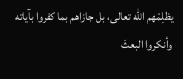يظلِمْهم الله تعالى، بل جازاهم بما كفروا بآياته وأنكروا البعثَ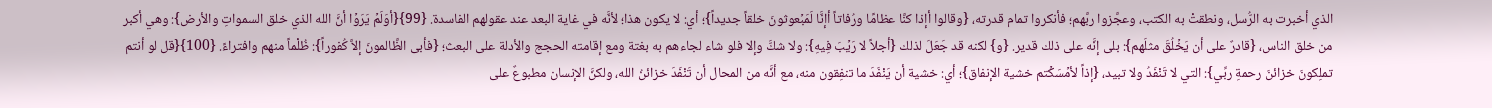الذي أخبرت به الرُّسل، ونطقتْ به الكتب، وعجَّزوا ربَّهم؛ فأنكروا تمام قدرته، {وقالوا أإذا كنَّا عظامًا ورُفاتاً أإنَّا لَمَبۡعوثونَ خلقاً جديداً}؛ أي: لا يكون هذا؛ لأنَّه في غاية البعد عند عقولهم الفاسدة. {99}{أوَلَمۡ يَرَوۡا أنَّ الله الذي خلق السمواتِ والأرض}: وهي أكبر من خلق الناس، {قادرٌ على أن يَخۡلُقَ مثلَهم}: بلى إنَّه على ذلك قدير. {و} لكنه قد جَعَلَ لذلك {أجلاً لا رَيۡبَ فِيهِ}: ولا شكَّ وإلا فلو شاء لجاءهم به بغتة ومع إقامته الحجج والأدلة على البعث؛ {فأبى الظَّالمونَ إلاَّ كُفوراً}: ظُلْماً منهم وافتراءً. {100}{قل لو أنتم تملِكونَ خزائنَ رحمةِ ربِّي}: التي لا تَنْفَدُ ولا تبيد، {إذاً لأمۡسَكۡتم خشية الإنفاق}؛ أي: خشية أن يَنْفَدَ ما تنفِقون منه، مع أنَّه من المحال أن تَنْفَدَ خزائنُ الله، ولكنَّ الإنسان مطبوعٌ على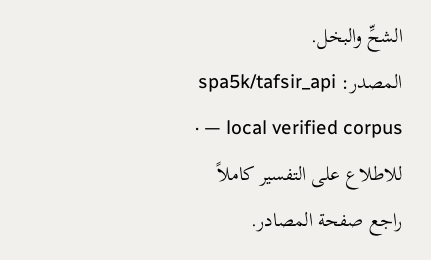الشحِّ والبخل.
المصدر: spa5k/tafsir_api — local verified corpus · للاطلاع على التفسير كاملاً راجع صفحة المصادر.